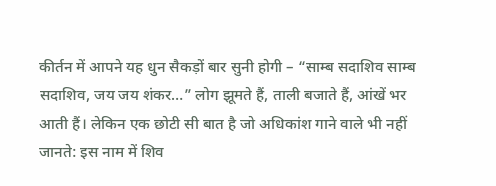कीर्तन में आपने यह धुन सैकड़ों बार सुनी होगी – “साम्ब सदाशिव साम्ब सदाशिव, जय जय शंकर…” लोग झूमते हैं, ताली बजाते हैं, आंखें भर आती हैं। लेकिन एक छोटी सी बात है जो अधिकांश गाने वाले भी नहीं जानते: इस नाम में शिव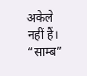अकेले नहीं हैं। “साम्ब”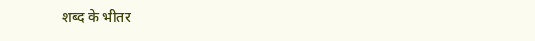शब्द के भीतर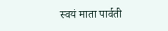स्वयं माता पार्वती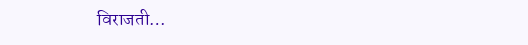विराजती…